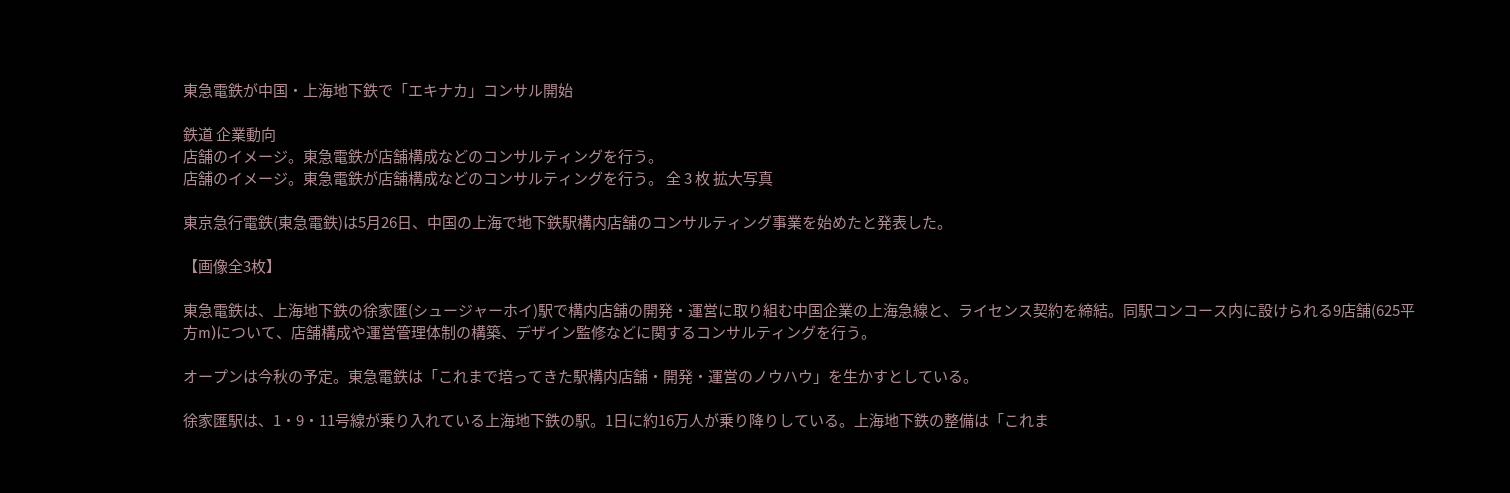東急電鉄が中国・上海地下鉄で「エキナカ」コンサル開始

鉄道 企業動向
店舗のイメージ。東急電鉄が店舗構成などのコンサルティングを行う。
店舗のイメージ。東急電鉄が店舗構成などのコンサルティングを行う。 全 3 枚 拡大写真

東京急行電鉄(東急電鉄)は5月26日、中国の上海で地下鉄駅構内店舗のコンサルティング事業を始めたと発表した。

【画像全3枚】

東急電鉄は、上海地下鉄の徐家匯(シュージャーホイ)駅で構内店舗の開発・運営に取り組む中国企業の上海急線と、ライセンス契約を締結。同駅コンコース内に設けられる9店舗(625平方m)について、店舗構成や運営管理体制の構築、デザイン監修などに関するコンサルティングを行う。

オープンは今秋の予定。東急電鉄は「これまで培ってきた駅構内店舗・開発・運営のノウハウ」を生かすとしている。

徐家匯駅は、1・9・11号線が乗り入れている上海地下鉄の駅。1日に約16万人が乗り降りしている。上海地下鉄の整備は「これま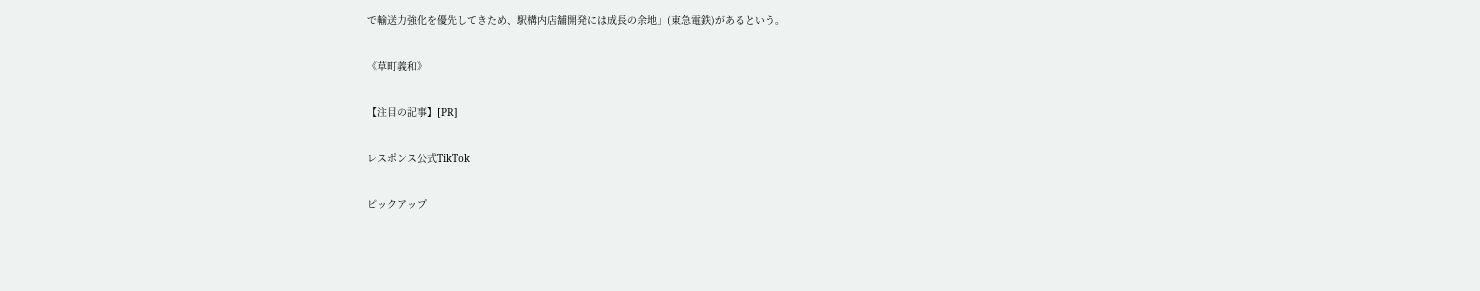で輸送力強化を優先してきため、駅構内店舗開発には成長の余地」(東急電鉄)があるという。

《草町義和》

【注目の記事】[PR]

レスポンス公式TikTok

ピックアップ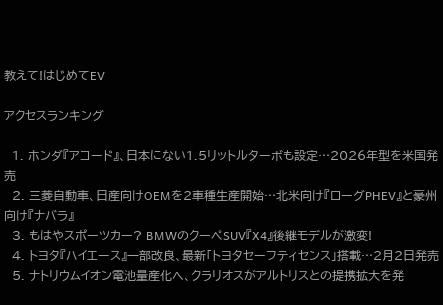教えて!はじめてEV

アクセスランキング

  1. ホンダ『アコード』、日本にない1.5リットルターボも設定…2026年型を米国発売
  2. 三菱自動車、日産向けOEMを2車種生産開始…北米向け『ローグPHEV』と豪州向け『ナバラ』
  3. もはやスポーツカー? BMWのクーペSUV『X4』後継モデルが激変!
  4. トヨタ『ハイエース』一部改良、最新「トヨタセーフティセンス」搭載…2月2日発売
  5. ナトリウムイオン電池量産化へ、クラリオスがアルトリスとの提携拡大を発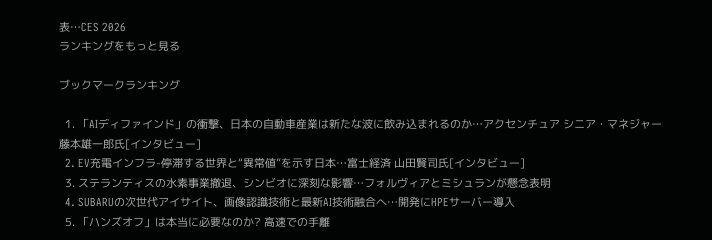表…CES 2026
ランキングをもっと見る

ブックマークランキング

  1. 「AIディファインド」の衝撃、日本の自動車産業は新たな波に飲み込まれるのか…アクセンチュア シニア・マネジャー 藤本雄一郎氏[インタビュー]
  2. EV充電インフラ-停滞する世界と“異常値”を示す日本…富士経済 山田賢司氏[インタビュー]
  3. ステランティスの水素事業撤退、シンビオに深刻な影響…フォルヴィアとミシュランが懸念表明
  4. SUBARUの次世代アイサイト、画像認識技術と最新AI技術融合へ…開発にHPEサーバー導入
  5. 「ハンズオフ」は本当に必要なのか? 高速での手離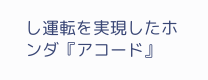し運転を実現したホンダ『アコード』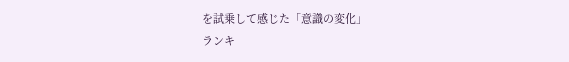を試乗して感じた「意識の変化」
ランキ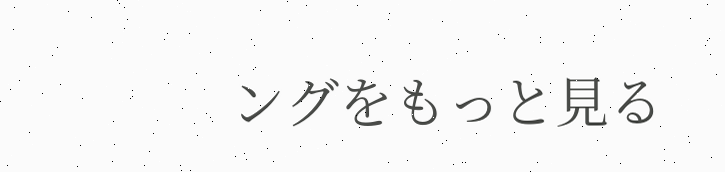ングをもっと見る